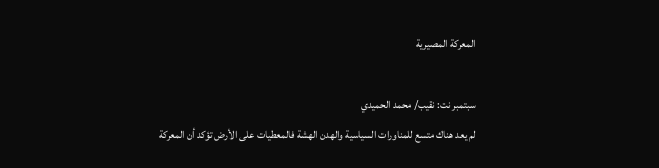المعركة المصيرية

سبتمبر نت: نقيب/ محمد الحميدي
لم يعد هناك متسع للمناورات السياسية والهدن الهشة فالمعطيات على الأرض تؤكد أن المعركة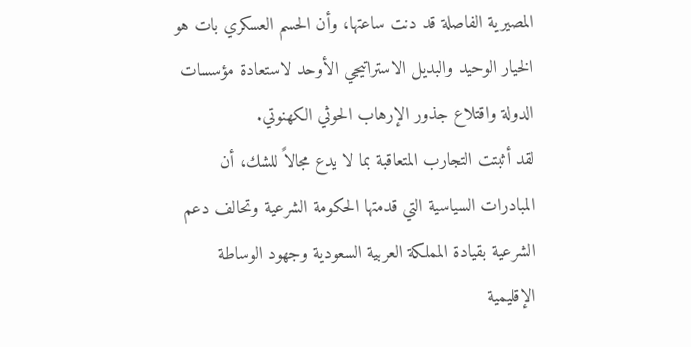المصيرية الفاصلة قد دنت ساعتها، وأن الحسم العسكري بات هو الخيار الوحيد والبديل الاستراتيجي الأوحد لاستعادة مؤسسات الدولة واقتلاع جذور الإرهاب الحوثي الكهنوتي.
لقد أثبتت التجارب المتعاقبة بما لا يدع مجالاً للشك، أن المبادرات السياسية التي قدمتها الحكومة الشرعية وتحالف دعم الشرعية بقيادة المملكة العربية السعودية وجهود الوساطة الإقليمية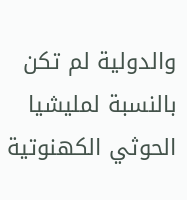والدولية لم تكن بالنسبة لمليشيا الحوثي الكهنوتية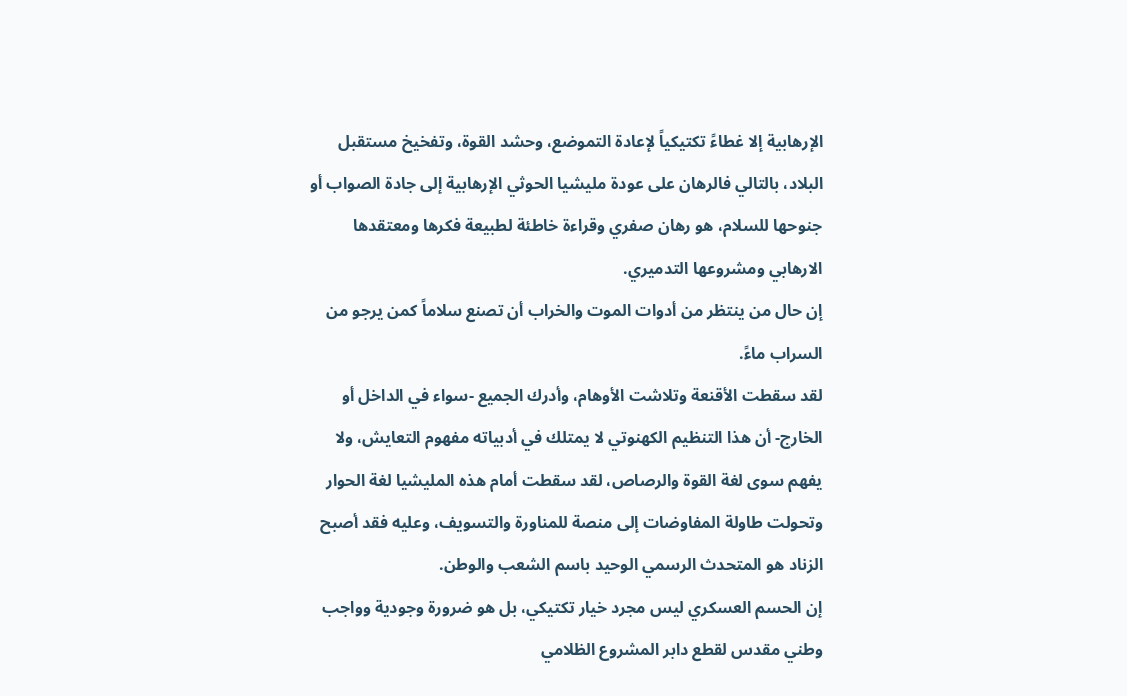الإرهابية إلا غطاءً تكتيكياً لإعادة التموضع، وحشد القوة، وتفخيخ مستقبل البلاد، بالتالي فالرهان على عودة مليشيا الحوثي الإرهابية إلى جادة الصواب أو جنوحها للسلام، هو رهان صفري وقراءة خاطئة لطبيعة فكرها ومعتقدها الارهابي ومشروعها التدميري.
إن حال من ينتظر من أدوات الموت والخراب أن تصنع سلاماً كمن يرجو من السراب ماءً.
لقد سقطت الأقنعة وتلاشت الأوهام، وأدرك الجميع -سواء في الداخل أو الخارج- أن هذا التنظيم الكهنوتي لا يمتلك في أدبياته مفهوم التعايش، ولا يفهم سوى لغة القوة والرصاص، لقد سقطت أمام هذه المليشيا لغة الحوار وتحولت طاولة المفاوضات إلى منصة للمناورة والتسويف، وعليه فقد أصبح الزناد هو المتحدث الرسمي الوحيد باسم الشعب والوطن.
إن الحسم العسكري ليس مجرد خيار تكتيكي، بل هو ضرورة وجودية وواجب وطني مقدس لقطع دابر المشروع الظلامي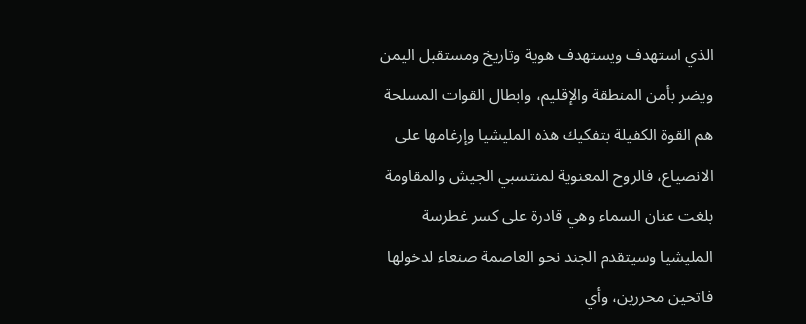الذي استهدف ويستهدف هوية وتاريخ ومستقبل اليمن ويضر بأمن المنطقة والإقليم، وابطال القوات المسلحة هم القوة الكفيلة بتفكيك هذه المليشيا وإرغامها على الانصياع، فالروح المعنوية لمنتسبي الجيش والمقاومة بلغت عنان السماء وهي قادرة على كسر غطرسة المليشيا وسيتقدم الجند نحو العاصمة صنعاء لدخولها فاتحين محررين، وأي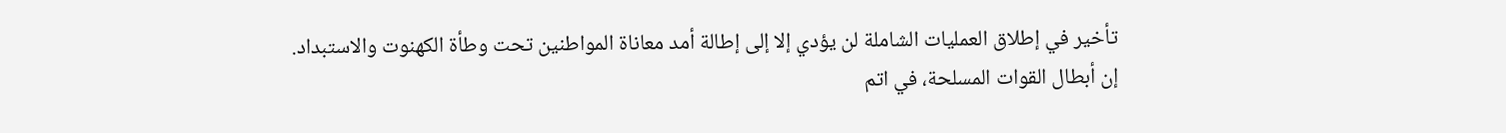تأخير في إطلاق العمليات الشاملة لن يؤدي إلا إلى إطالة أمد معاناة المواطنين تحت وطأة الكهنوت والاستبداد.
إن أبطال القوات المسلحة، في اتم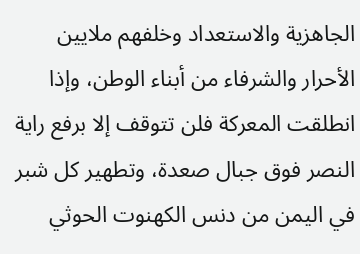الجاهزية والاستعداد وخلفهم ملايين الأحرار والشرفاء من أبناء الوطن، وإذا انطلقت المعركة فلن تتوقف إلا برفع راية النصر فوق جبال صعدة، وتطهير كل شبر في اليمن من دنس الكهنوت الحوثي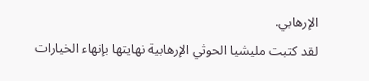الإرهابي.
لقد كتبت مليشيا الحوثي الإرهابية نهايتها بإنهاء الخيارات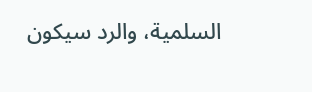السلمية، والرد سيكون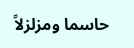حاسما ومزلزلاً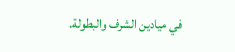في ميادين الشرف والبطولة.